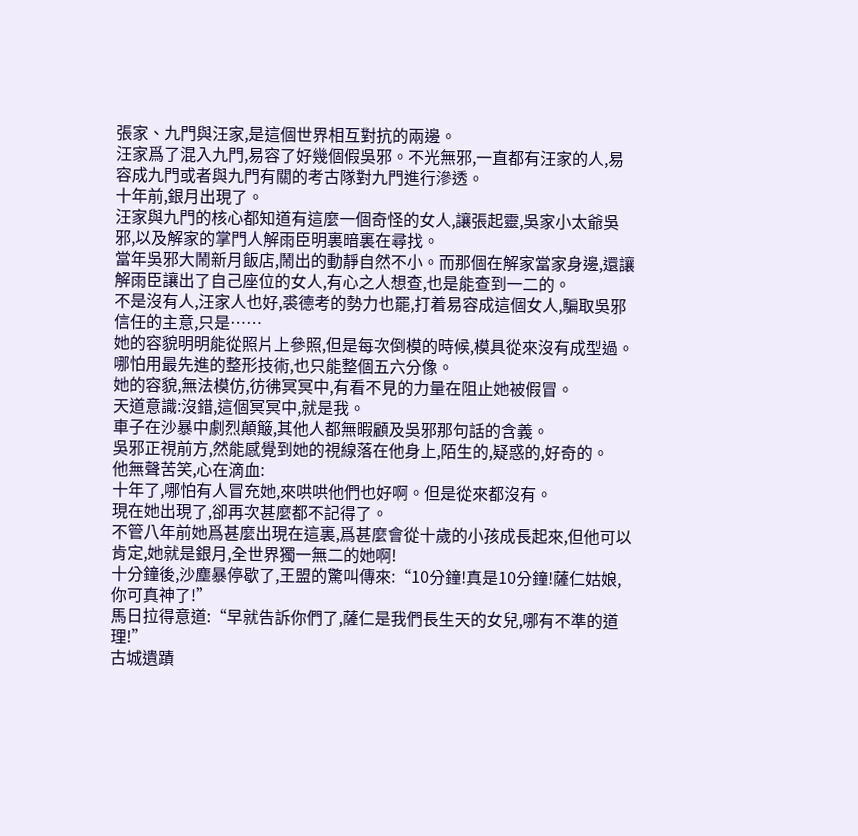張家、九門與汪家,是這個世界相互對抗的兩邊。
汪家爲了混入九門,易容了好幾個假吳邪。不光無邪,一直都有汪家的人,易容成九門或者與九門有關的考古隊對九門進行滲透。
十年前,銀月出現了。
汪家與九門的核心都知道有這麼一個奇怪的女人,讓張起靈,吳家小太爺吳邪,以及解家的掌門人解雨臣明裏暗裏在尋找。
當年吳邪大鬧新月飯店,鬧出的動靜自然不小。而那個在解家當家身邊,還讓解雨臣讓出了自己座位的女人,有心之人想查,也是能查到一二的。
不是沒有人,汪家人也好,裘德考的勢力也罷,打着易容成這個女人,騙取吳邪信任的主意,只是……
她的容貌明明能從照片上參照,但是每次倒模的時候,模具從來沒有成型過。
哪怕用最先進的整形技術,也只能整個五六分像。
她的容貌,無法模仿,彷彿冥冥中,有看不見的力量在阻止她被假冒。
天道意識:沒錯,這個冥冥中,就是我。
車子在沙暴中劇烈顛簸,其他人都無暇顧及吳邪那句話的含義。
吳邪正視前方,然能感覺到她的視線落在他身上,陌生的,疑惑的,好奇的。
他無聲苦笑,心在滴血:
十年了,哪怕有人冒充她,來哄哄他們也好啊。但是從來都沒有。
現在她出現了,卻再次甚麼都不記得了。
不管八年前她爲甚麼出現在這裏,爲甚麼會從十歲的小孩成長起來,但他可以肯定,她就是銀月,全世界獨一無二的她啊!
十分鐘後,沙塵暴停歇了,王盟的驚叫傳來:“10分鐘!真是10分鐘!薩仁姑娘,你可真神了!”
馬日拉得意道:“早就告訴你們了,薩仁是我們長生天的女兒,哪有不準的道理!”
古城遺蹟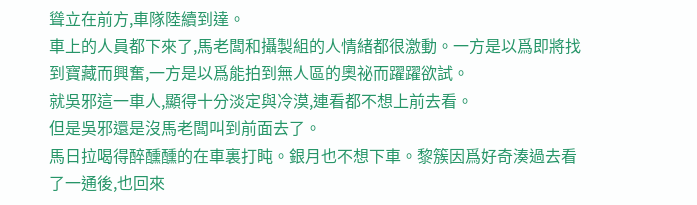聳立在前方,車隊陸續到達。
車上的人員都下來了,馬老闆和攝製組的人情緒都很激動。一方是以爲即將找到寶藏而興奮,一方是以爲能拍到無人區的奧祕而躍躍欲試。
就吳邪這一車人,顯得十分淡定與冷漠,連看都不想上前去看。
但是吳邪還是沒馬老闆叫到前面去了。
馬日拉喝得醉醺醺的在車裏打盹。銀月也不想下車。黎簇因爲好奇湊過去看了一通後,也回來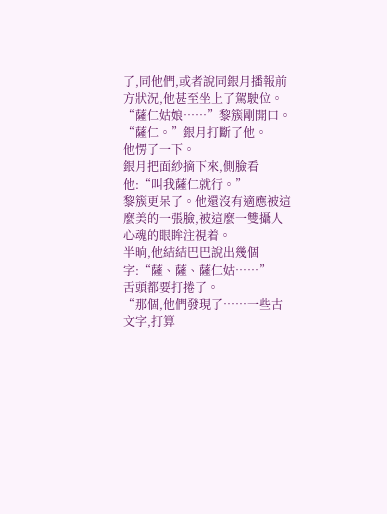了,同他們,或者說同銀月播報前方狀況,他甚至坐上了駕駛位。
“薩仁姑娘……”黎簇剛開口。
“薩仁。”銀月打斷了他。
他愣了一下。
銀月把面紗摘下來,側臉看他:“叫我薩仁就行。”
黎簇更呆了。他還沒有適應被這麼美的一張臉,被這麼一雙攝人心魂的眼眸注視着。
半晌,他結結巴巴說出幾個字:“薩、薩、薩仁姑……”
舌頭都要打捲了。
“那個,他們發現了……一些古文字,打算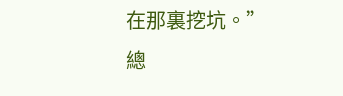在那裏挖坑。”
總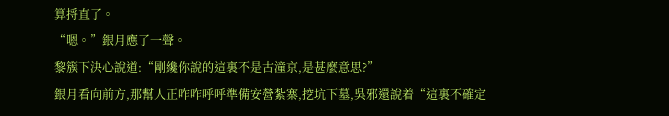算捋直了。
“嗯。”銀月應了一聲。
黎簇下決心說道:“剛纔你說的這裏不是古潼京,是甚麼意思?”
銀月看向前方,那幫人正咋咋呼呼準備安營紮寨,挖坑下墓,吳邪還說着“這裏不確定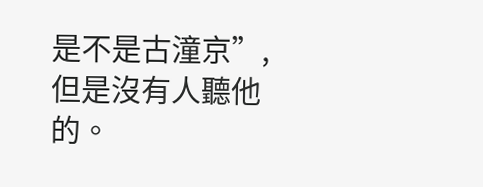是不是古潼京”,但是沒有人聽他的。